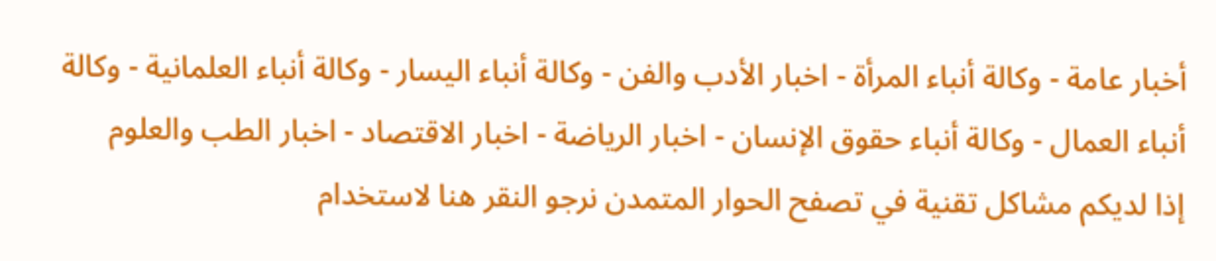أخبار عامة - وكالة أنباء المرأة - اخبار الأدب والفن - وكالة أنباء اليسار - وكالة أنباء العلمانية - وكالة أنباء العمال - وكالة أنباء حقوق الإنسان - اخبار الرياضة - اخبار الاقتصاد - اخبار الطب والعلوم
إذا لديكم مشاكل تقنية في تصفح الحوار المتمدن نرجو النقر هنا لاستخدام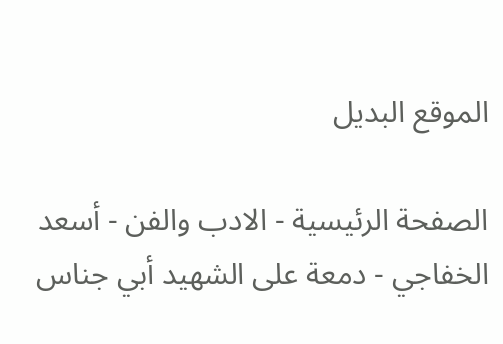الموقع البديل

الصفحة الرئيسية - الادب والفن - أسعد الخفاجي - دمعة على الشهيد أبي جناس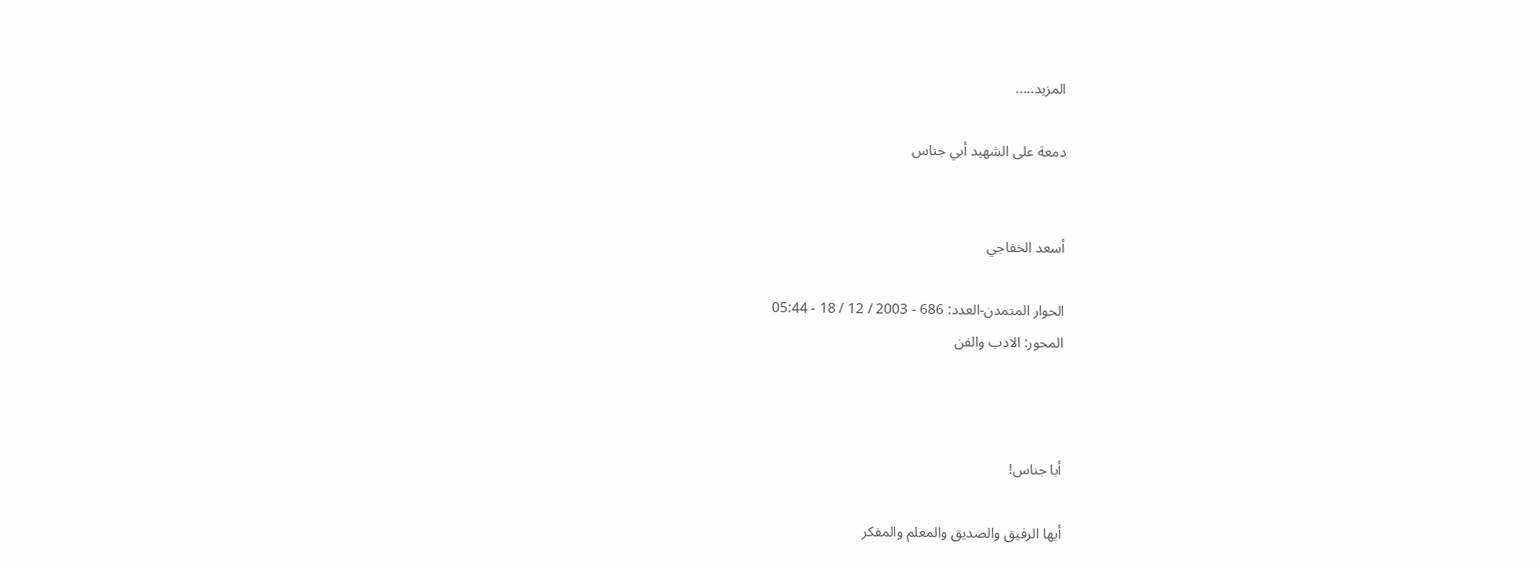المزيد.....

دمعة على الشهيد أبي جناس


أسعد الخفاجي

الحوار المتمدن-العدد: 686 - 2003 / 12 / 18 - 05:44
المحور: الادب والفن



أبا جناس!

أيها الرفيق والصديق والمعلم والمفكر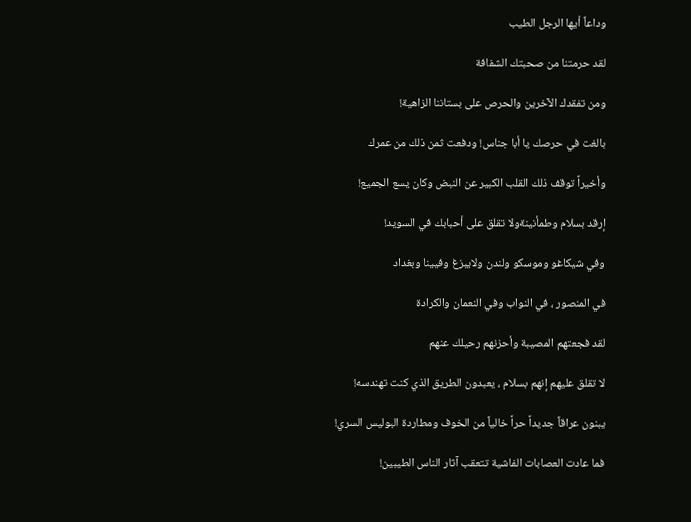وداعاً أيها الرجل الطيب

لقد حرمتنا من صحبتك الشفافة

ومن تفقدك الآخرين والحرص على بستاننا الزاهية!

بالغت في حرصك يا أبا جناس! ودفعت ثمن ذلك من عمرك

وأخيراً توقف ذلك القلب الكبير عن النبض وكان يسع الجميع!

إرقد بسلام وطمأنينةولا تقلق على أحبابك في السويد!

وفي شيكاغو وموسكو ولندن ولايبزغ وفيينا وبغداد

في المنصور ، في النواب وفي النعمان والكرادة

لقد فجعتهم المصيبة وأحزنهم رحيلك عنهم

لا تقلق عليهم إنهم بسلام ، يعبدون الطريق الذي كنت تهندسه!

يبنون عراقاً جديداً حراً خالياً من الخوف ومطاردة البوليس السري!

فما عادت العصابات الفاشية تتعقب آثار الناس الطيبين!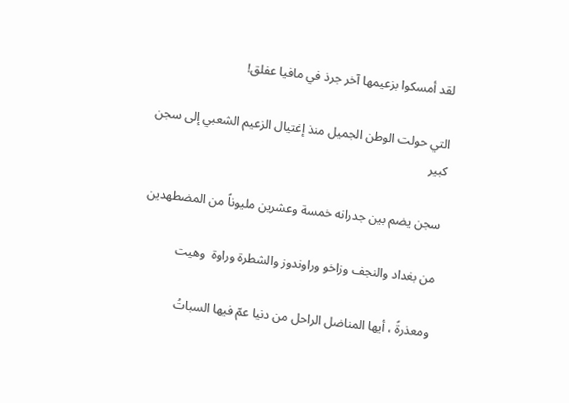لقد أمسكوا بزعيمها آخر جرذ في مافيا عفلق!

التي حولت الوطن الجميل منذ إغتيال الزعيم الشعبي إلى سجن كبير

سجن يضم بين جدرانه خمسة وعشرين مليوناً من المضطهدين

من بغداد والنجف وزاخو وراوندوز والشطرة وراوة  وهيت

ومعذرةً ، أيها المناضل الراحل من دنيا عمّ فيها السباتُ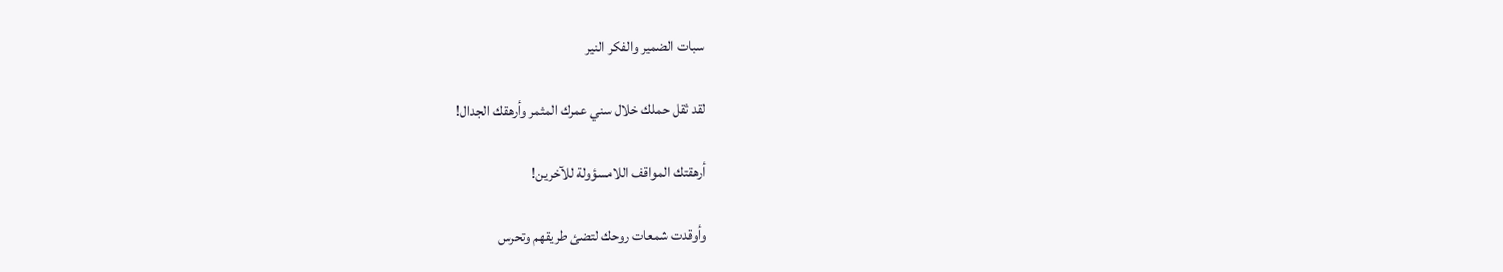سبات الضمير والفكر النير

لقد ثقل حملك خلال سني عمرك المثمر وأرهقك الجدال!

أرهقتك المواقف اللامسؤولة للآخرين!

وأوقدت شمعات روحك لتضئ طريقهم وتحرس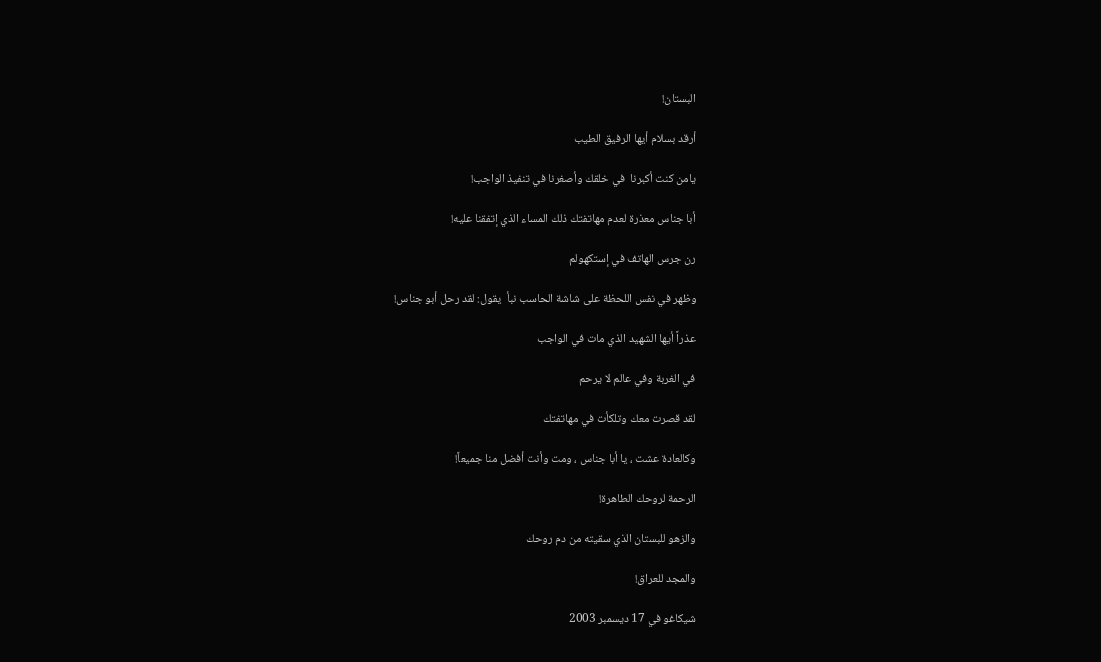البستان!

أرقد بسلام أيها الرفيق الطيب

يامن كنت أكبرنا  في خلقك وأصغرنا في تنفيذ الواجب!

أبا جناس معذرة لعدم مهاتفتك ذلك المساء الذي إتفقنا عليه!

رن جرس الهاتف في إستكهولم

وظهر في نفس اللحظة على شاشة الحاسب نبأ  يقول: لقد رحل أبو جناس!

عذراً أيها الشهيد الذي مات في الواجب

في الغربة وفي عالم لا يرحم

لقد قصرت معك وتلكأت في مهاتفتك

وكالعادة عشت ، يا أبا جناس ، ومت وأنت أفضل منا جميعاً!

الرحمة لروحك الطاهرة!

والزهو للبستان الذي سقيته من دم روحك

والمجد للعراق!

شيكاغو في 17 ديسمبر 2003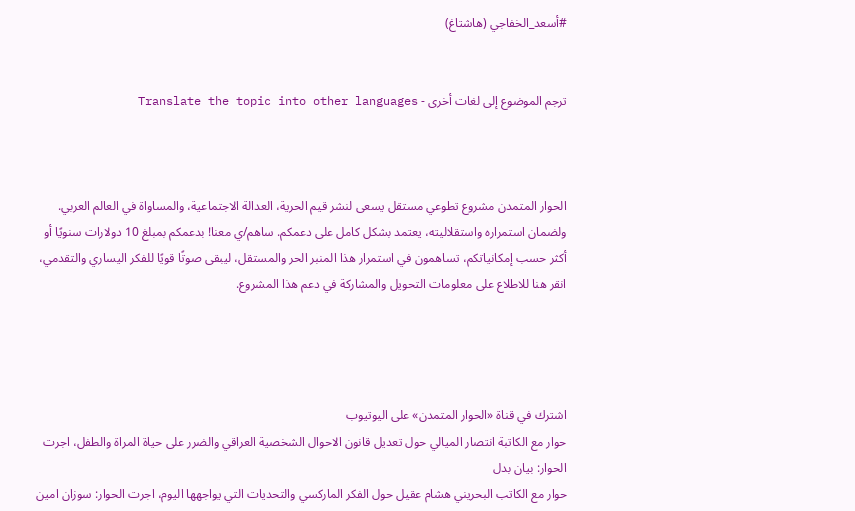#أسعد_الخفاجي (هاشتاغ)


ترجم الموضوع إلى لغات أخرى - Translate the topic into other languages



الحوار المتمدن مشروع تطوعي مستقل يسعى لنشر قيم الحرية، العدالة الاجتماعية، والمساواة في العالم العربي. ولضمان استمراره واستقلاليته، يعتمد بشكل كامل على دعمكم. ساهم/ي معنا! بدعمكم بمبلغ 10 دولارات سنويًا أو أكثر حسب إمكانياتكم، تساهمون في استمرار هذا المنبر الحر والمستقل، ليبقى صوتًا قويًا للفكر اليساري والتقدمي، انقر هنا للاطلاع على معلومات التحويل والمشاركة في دعم هذا المشروع.




اشترك في قناة «الحوار المتمدن» على اليوتيوب
حوار مع الكاتبة انتصار الميالي حول تعديل قانون الاحوال الشخصية العراقي والضرر على حياة المراة والطفل، اجرت الحوار: بيان بدل
حوار مع الكاتب البحريني هشام عقيل حول الفكر الماركسي والتحديات التي يواجهها اليوم، اجرت الحوار: سوزان امين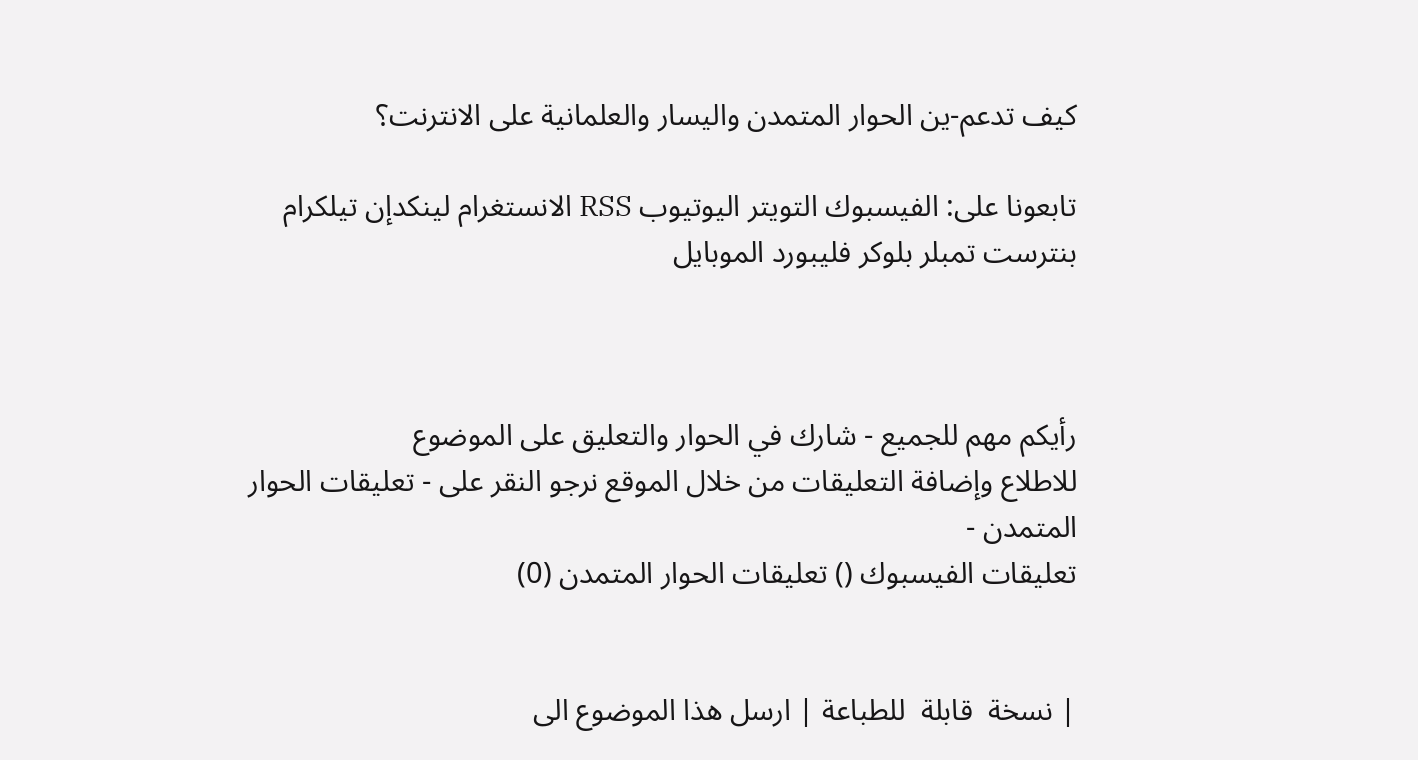كيف تدعم-ين الحوار المتمدن واليسار والعلمانية على الانترنت؟

تابعونا على: الفيسبوك التويتر اليوتيوب RSS الانستغرام لينكدإن تيلكرام بنترست تمبلر بلوكر فليبورد الموبايل



رأيكم مهم للجميع - شارك في الحوار والتعليق على الموضوع
للاطلاع وإضافة التعليقات من خلال الموقع نرجو النقر على - تعليقات الحوار المتمدن -
تعليقات الفيسبوك () تعليقات الحوار المتمدن (0)


| نسخة  قابلة  للطباعة | ارسل هذا الموضوع الى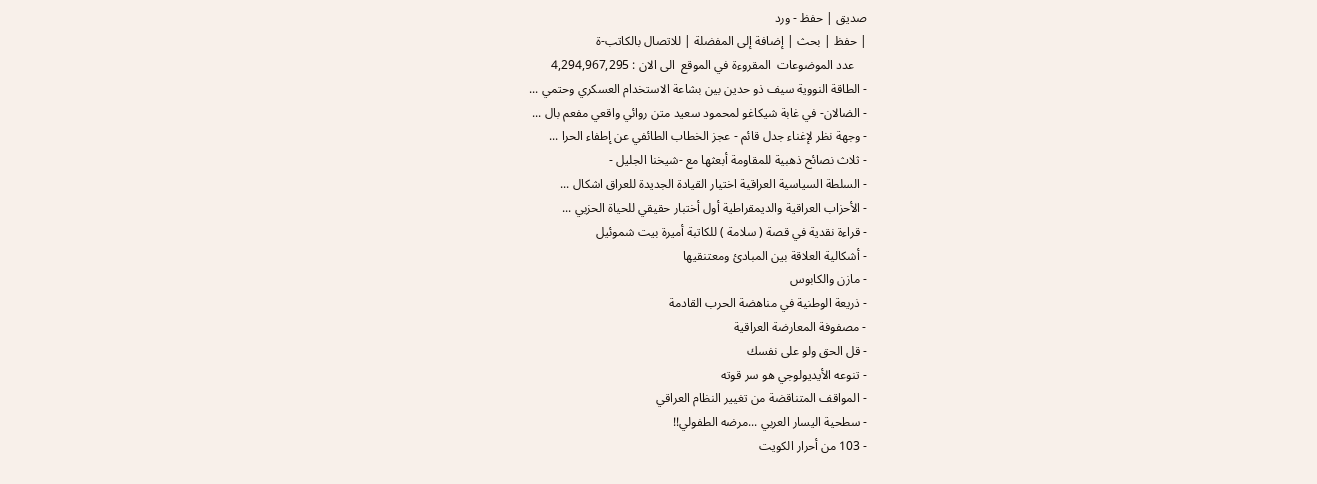صديق | حفظ - ورد
| حفظ | بحث | إضافة إلى المفضلة | للاتصال بالكاتب-ة
    عدد الموضوعات  المقروءة في الموقع  الى الان : 4,294,967,295
- الطاقة النووية سيف ذو حدين بين بشاعة الاستخدام العسكري وحتمي ...
- الضالان- في غابة شيكاغو لمحمود سعيد متن روائي واقعي مفعم بال ...
- وجهة نظر لإغناء جدل قائم - عجز الخطاب الطائفي عن إطفاء الحرا ...
- ثلاث نصائح ذهبية للمقاومة أبعثها مع -شيخنا الجليل -
- السلطة السياسية العراقية اختيار القيادة الجديدة للعراق اشكال ...
- الأحزاب العراقية والديمقراطية أول أختبار حقيقي للحياة الحزبي ...
- قراءة نقدية في قصة ( سلامة ) للكاتبة أميرة بيت شموئيل
- أشكالية العلاقة بين المبادئ ومعتنقيها
- مازن والكابوس
- ذريعة الوطنية في مناهضة الحرب القادمة
- مصفوفة المعارضة العراقية
- قل الحق ولو على نفسك
- تنوعه الأيديولوجي هو سر قوته
- المواقف المتناقضة من تغيير النظام العراقي
- سطحية اليسار العربي ...مرضه الطفولي!!
- 103 من أحرار الكويت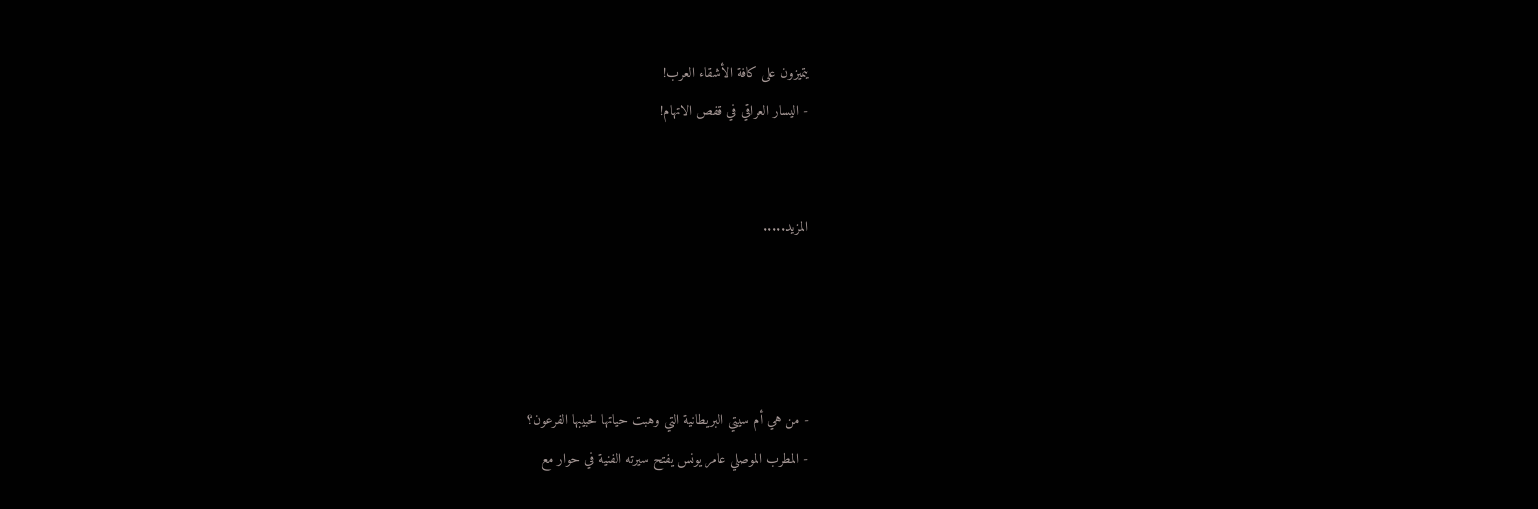يتميزون على كافة الأشقاء العرب!
- اليسار العراقي في قفص الاتهام!


المزيد.....




- من هي أم سيتي البريطانية التي وهبت حياتها لحبيبها الفرعون؟
- المطرب الموصلي عامر يونس يفتح سيرته الفنية في حوار مع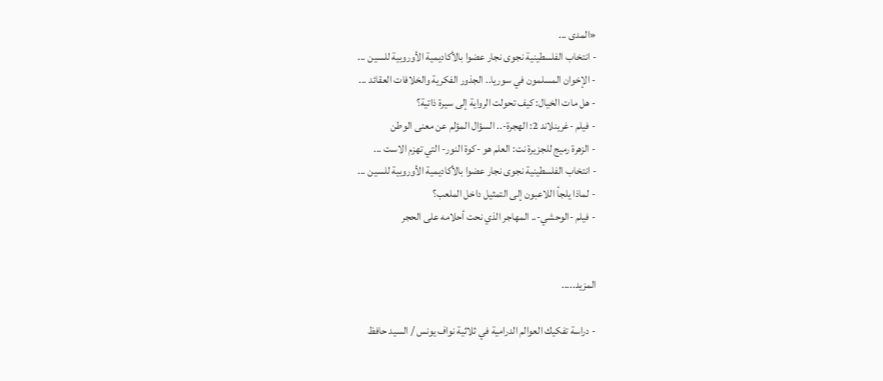«المدى ...
- انتخاب الفلسطينية نجوى نجار عضوا بالأكاديمية الأوروبية للسين ...
- الإخوان المسلمون في سوريا.. الجذور الفكرية والخلافات العقائد ...
- هل مات الخيال: كيف تحولت الرواية إلى سيرة ذاتية؟
- فيلم -غرينلاند 2: الهجرة-.. السؤال المؤلم عن معنى الوطن
- الزهرة رميج للجزيرة نت: العلم هو -كوة النور- التي تهزم الاست ...
- انتخاب الفلسطينية نجوى نجار عضوا بالأكاديمية الأوروبية للسين ...
- لماذا يلجأ اللاعبون إلى التمثيل داخل الملعب؟
- فيلم -الوحشي-.. المهاجر الذي نحت أحلامه على الحجر


المزيد.....

- دراسة تفكيك العوالم الدرامية في ثلاثية نواف يونس / السيد حافظ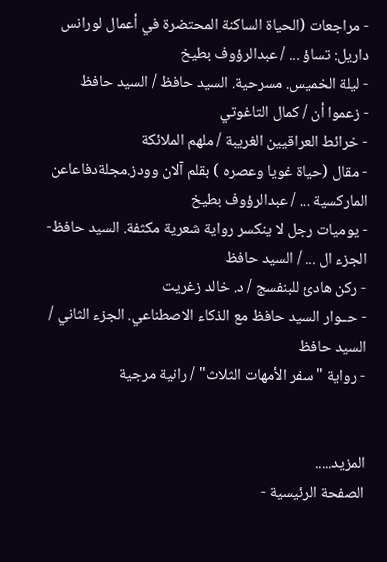- مراجعات (الحياة الساكنة المحتضرة في أعمال لورانس داريل: تساؤ ... / عبدالرؤوف بطيخ
- ليلة الخميس. مسرحية. السيد حافظ / السيد حافظ
- زعموا أن / كمال التاغوتي
- خرائط العراقيين الغريبة / ملهم الملائكة
- مقال (حياة غويا وعصره ) بقلم آلان وودز.مجلةدفاعاعن الماركسية ... / عبدالرؤوف بطيخ
- يوميات رجل لا ينكسر رواية شعرية مكثفة. السيد حافظ- الجزء ال ... / السيد حافظ
- ركن هادئ للبنفسج / د. خالد زغريت
- حــوار السيد حافظ مع الذكاء الاصطناعي. الجزء الثاني / السيد حافظ
- رواية "سفر الأمهات الثلاث" / رانية مرجية


المزيد.....
الصفحة الرئيسية -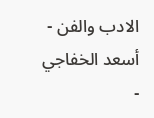الادب والفن - أسعد الخفاجي -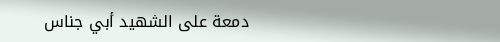دمعة على الشهيد أبي جناس